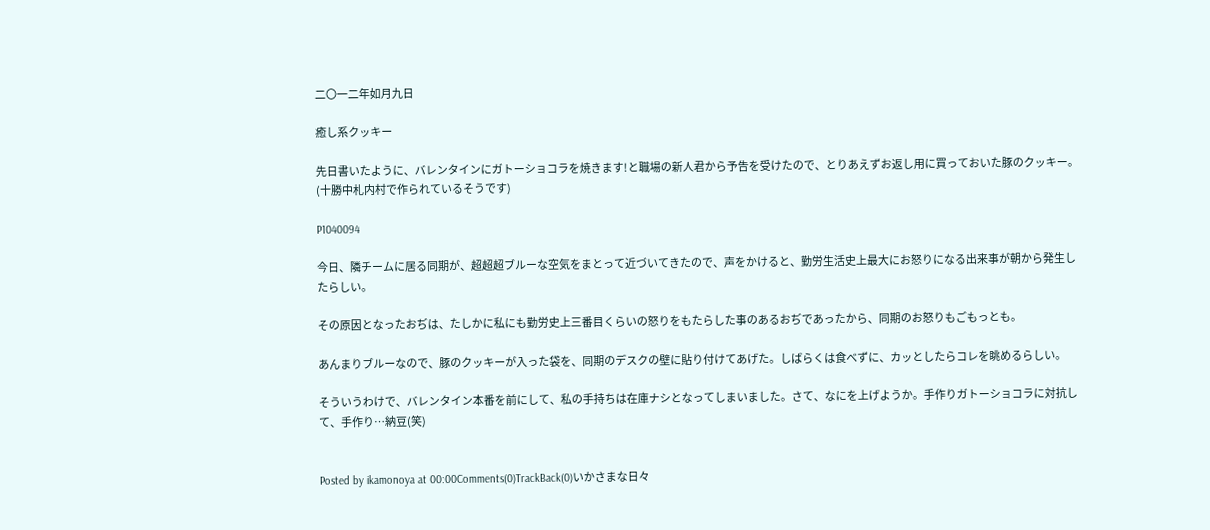二〇一二年如月九日

癒し系クッキー

先日書いたように、バレンタインにガトーショコラを焼きます!と職場の新人君から予告を受けたので、とりあえずお返し用に買っておいた豚のクッキー。(十勝中札内村で作られているそうです)

P1040094

今日、隣チームに居る同期が、超超超ブルーな空気をまとって近づいてきたので、声をかけると、勤労生活史上最大にお怒りになる出来事が朝から発生したらしい。

その原因となったおぢは、たしかに私にも勤労史上三番目くらいの怒りをもたらした事のあるおぢであったから、同期のお怒りもごもっとも。

あんまりブルーなので、豚のクッキーが入った袋を、同期のデスクの壁に貼り付けてあげた。しばらくは食べずに、カッとしたらコレを眺めるらしい。

そういうわけで、バレンタイン本番を前にして、私の手持ちは在庫ナシとなってしまいました。さて、なにを上げようか。手作りガトーショコラに対抗して、手作り…納豆(笑)


Posted by ikamonoya at 00:00Comments(0)TrackBack(0)いかさまな日々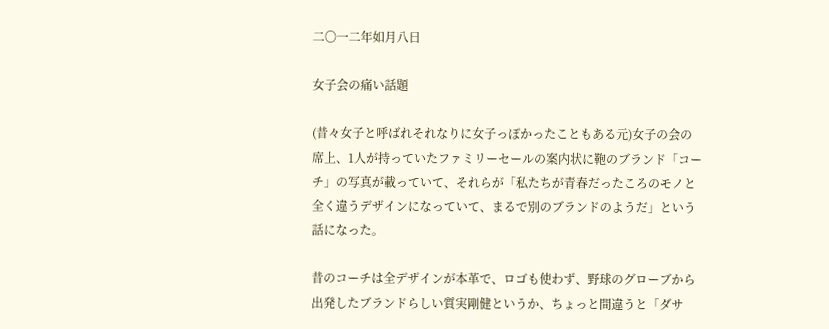二〇一二年如月八日

女子会の痛い話題

(昔々女子と呼ばれそれなりに女子っぽかったこともある元)女子の会の席上、1人が持っていたファミリーセールの案内状に鞄のブランド「コーチ」の写真が載っていて、それらが「私たちが青春だったころのモノと全く違うデザインになっていて、まるで別のブランドのようだ」という話になった。

昔のコーチは全デザインが本革で、ロゴも使わず、野球のグローブから出発したブランドらしい質実剛健というか、ちょっと間違うと「ダサ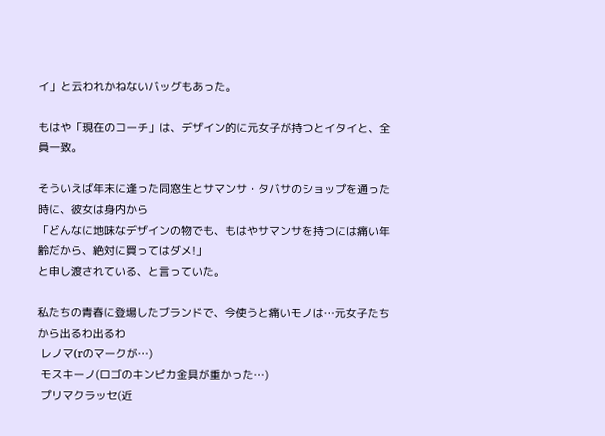イ」と云われかねないバッグもあった。

もはや「現在のコーチ」は、デザイン的に元女子が持つとイタイと、全員一致。

そういえば年末に逢った同窓生とサマンサ・タバサのショップを通った時に、彼女は身内から
「どんなに地味なデザインの物でも、もはやサマンサを持つには痛い年齢だから、絶対に買ってはダメ!」
と申し渡されている、と言っていた。

私たちの青春に登場したブランドで、今使うと痛いモノは…元女子たちから出るわ出るわ
 レノマ(rのマークが…)
 モスキーノ(ロゴのキンピカ金具が重かった…)
 プリマクラッセ(近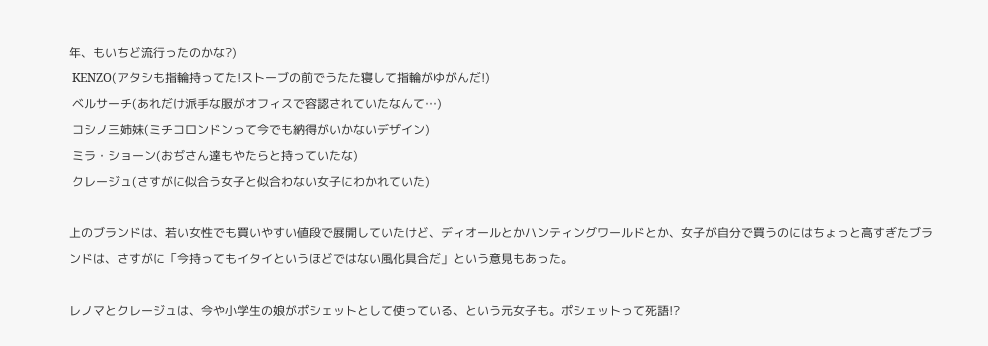年、もいちど流行ったのかな?)
 KENZO(アタシも指輪持ってた!ストーブの前でうたた寝して指輪がゆがんだ!)
 ベルサーチ(あれだけ派手な服がオフィスで容認されていたなんて…)
 コシノ三姉妹(ミチコロンドンって今でも納得がいかないデザイン)
 ミラ・ショーン(おぢさん達もやたらと持っていたな)
 クレージュ(さすがに似合う女子と似合わない女子にわかれていた)

上のブランドは、若い女性でも買いやすい値段で展開していたけど、ディオールとかハンティングワールドとか、女子が自分で買うのにはちょっと高すぎたブランドは、さすがに「今持ってもイタイというほどではない風化具合だ」という意見もあった。

レノマとクレージュは、今や小学生の娘がポシェットとして使っている、という元女子も。ポシェットって死語!?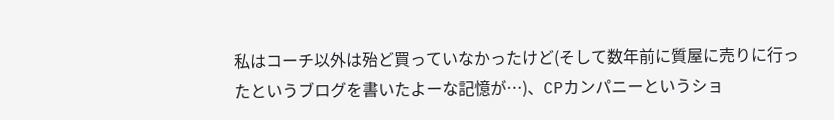私はコーチ以外は殆ど買っていなかったけど(そして数年前に質屋に売りに行ったというブログを書いたよーな記憶が…)、CPカンパニーというショ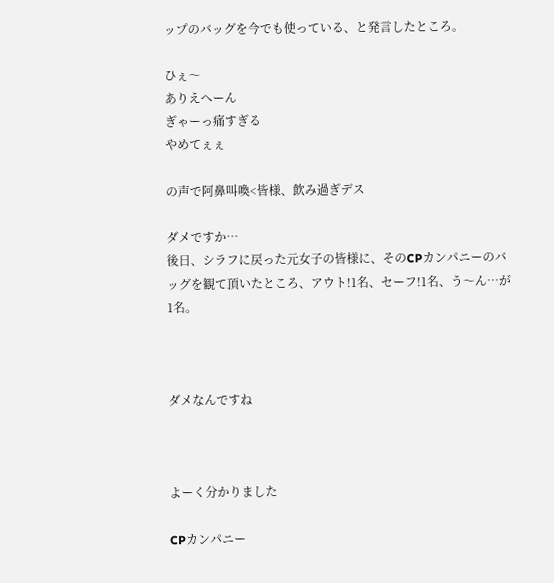ップのバッグを今でも使っている、と発言したところ。

ひぇ〜
ありえへーん
ぎゃーっ痛すぎる
やめてぇぇ

の声で阿鼻叫喚<皆様、飲み過ぎデス

ダメですか…
後日、シラフに戻った元女子の皆様に、そのCPカンパニーのバッグを観て頂いたところ、アウト!1名、セーフ!1名、う〜ん…が1名。



ダメなんですね



よーく分かりました

CPカンパニー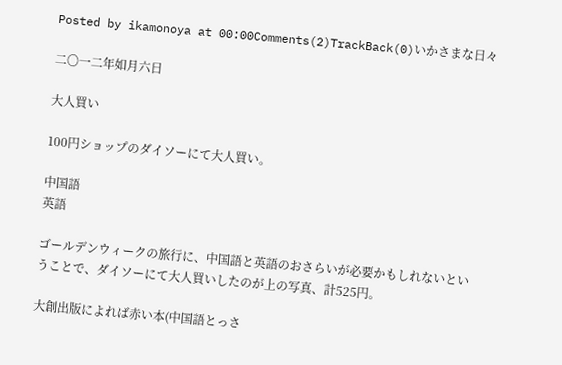Posted by ikamonoya at 00:00Comments(2)TrackBack(0)いかさまな日々

二〇一二年如月六日

大人買い

100円ショップのダイソーにて大人買い。

中国語
英語

ゴールデンウィークの旅行に、中国語と英語のおさらいが必要かもしれないということで、ダイソーにて大人買いしたのが上の写真、計525円。

大創出版によれば赤い本(中国語とっさ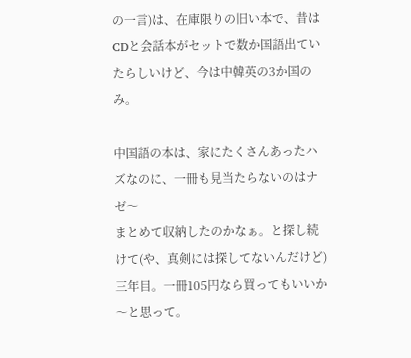の一言)は、在庫限りの旧い本で、昔はCDと会話本がセットで数か国語出ていたらしいけど、今は中韓英の3か国のみ。

中国語の本は、家にたくさんあったハズなのに、一冊も見当たらないのはナゼ〜
まとめて収納したのかなぁ。と探し続けて(や、真剣には探してないんだけど)三年目。一冊105円なら買ってもいいか〜と思って。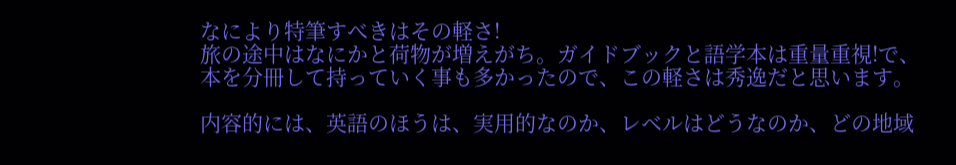なにより特筆すべきはその軽さ!
旅の途中はなにかと荷物が増えがち。ガイドブックと語学本は重量重視!で、本を分冊して持っていく事も多かったので、この軽さは秀逸だと思います。

内容的には、英語のほうは、実用的なのか、レベルはどうなのか、どの地域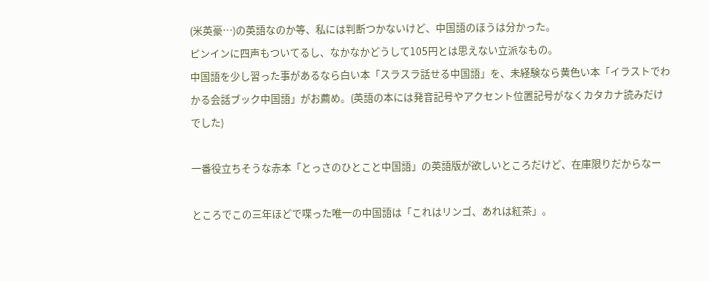(米英豪…)の英語なのか等、私には判断つかないけど、中国語のほうは分かった。
ピンインに四声もついてるし、なかなかどうして105円とは思えない立派なもの。
中国語を少し習った事があるなら白い本「スラスラ話せる中国語」を、未経験なら黄色い本「イラストでわかる会話ブック中国語」がお薦め。(英語の本には発音記号やアクセント位置記号がなくカタカナ読みだけでした)

一番役立ちそうな赤本「とっさのひとこと中国語」の英語版が欲しいところだけど、在庫限りだからなー

ところでこの三年ほどで喋った唯一の中国語は「これはリンゴ、あれは紅茶」。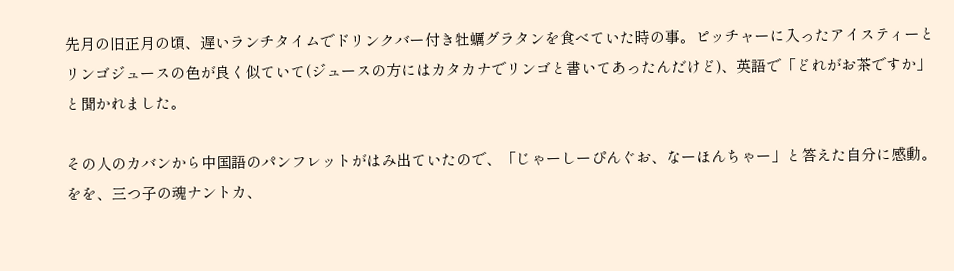先月の旧正月の頃、遅いランチタイムでドリンクバー付き牡蠣グラタンを食べていた時の事。ピッチャーに入ったアイスティーとリンゴジュースの色が良く似ていて(ジュースの方にはカタカナでリンゴと書いてあったんだけど)、英語で「どれがお茶ですか」と聞かれました。

その人のカバンから中国語のパンフレットがはみ出ていたので、「じゃーしーぴんぐお、なーほんちゃー」と答えた自分に感動。
をを、三つ子の魂ナントカ、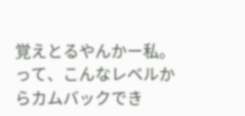覚えとるやんかー私。
って、こんなレベルからカムバックでき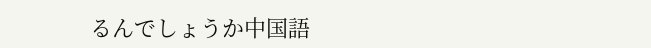るんでしょうか中国語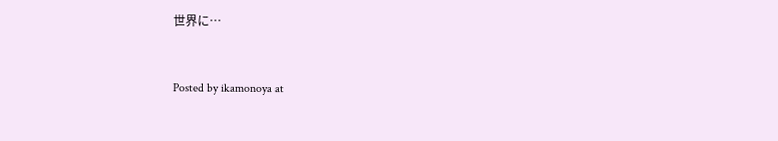世界に…


Posted by ikamonoya at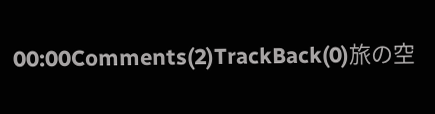00:00Comments(2)TrackBack(0)旅の空